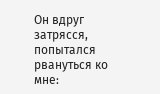Он вдруг затрясся, попытался рвануться ко мне: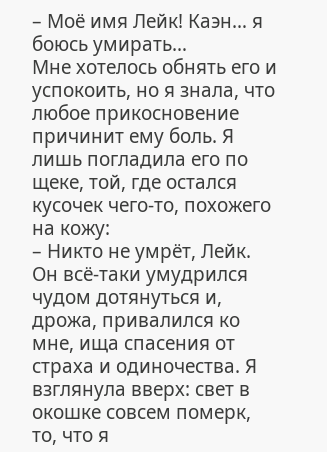– Моё имя Лейк! Каэн… я боюсь умирать…
Мне хотелось обнять его и успокоить, но я знала, что любое прикосновение причинит ему боль. Я лишь погладила его по щеке, той, где остался кусочек чего-то, похожего на кожу:
– Никто не умрёт, Лейк.
Он всё-таки умудрился чудом дотянуться и, дрожа, привалился ко мне, ища спасения от страха и одиночества. Я взглянула вверх: свет в окошке совсем померк, то, что я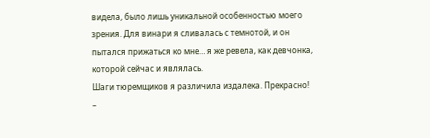видела, было лишь уникальной особенностью моего зрения. Для винари я сливалась с темнотой, и он пытался прижаться ко мне… я же ревела, как девчонка, которой сейчас и являлась.
Шаги тюремщиков я различила издалека. Прекрасно!
–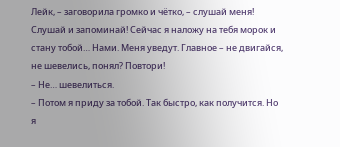Лейк, – заговорила громко и чётко, – слушай меня! Слушай и запоминай! Сейчас я наложу на тебя морок и стану тобой… Нами. Меня уведут. Главное – не двигайся, не шевелись, понял? Повтори!
– Не… шевелиться.
– Потом я приду за тобой. Так быстро, как получится. Но я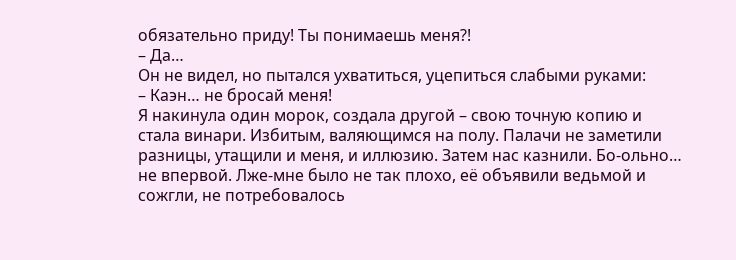обязательно приду! Ты понимаешь меня?!
– Да…
Он не видел, но пытался ухватиться, уцепиться слабыми руками:
– Каэн… не бросай меня!
Я накинула один морок, создала другой – свою точную копию и стала винари. Избитым, валяющимся на полу. Палачи не заметили разницы, утащили и меня, и иллюзию. Затем нас казнили. Бо-ольно… не впервой. Лже-мне было не так плохо, её объявили ведьмой и сожгли, не потребовалось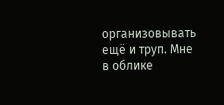организовывать ещё и труп. Мне в облике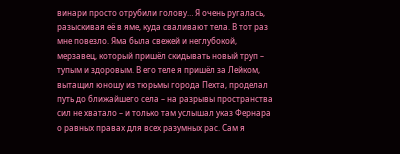винари просто отрубили голову… Я очень ругалась, разыскивая её в яме, куда сваливают тела. В тот раз мне повезло. Яма была свежей и неглубокой, мерзавец, который пришёл скидывать новый труп – тупым и здоровым. В его теле я пришёл за Лейком, вытащил юношу из тюрьмы города Пехта, проделал путь до ближайшего села – на разрывы пространства сил не хватало – и только там услышал указ Фернара о равных правах для всех разумных рас. Сам я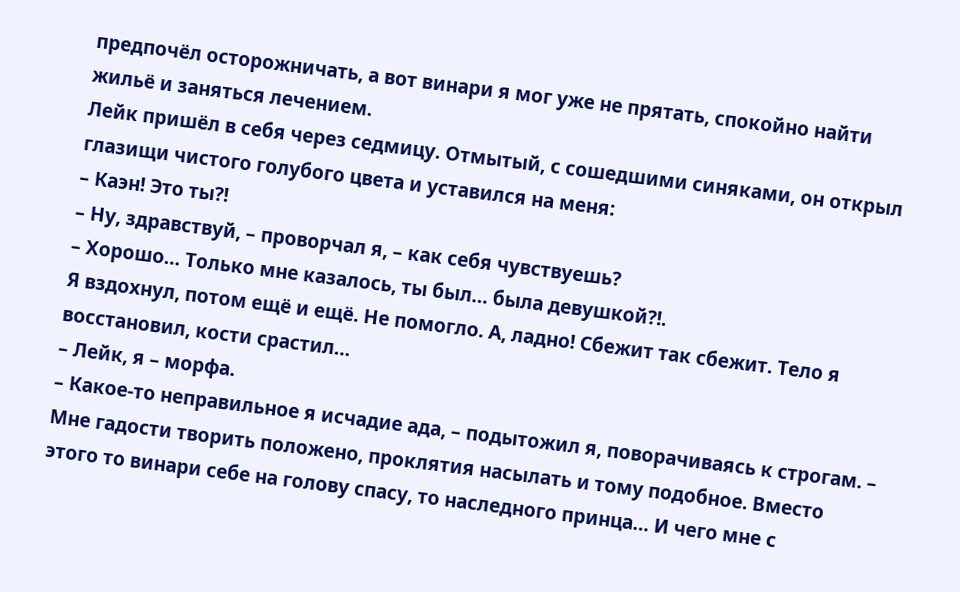предпочёл осторожничать, а вот винари я мог уже не прятать, спокойно найти жильё и заняться лечением.
Лейк пришёл в себя через седмицу. Отмытый, с сошедшими синяками, он открыл глазищи чистого голубого цвета и уставился на меня:
– Каэн! Это ты?!
– Ну, здравствуй, – проворчал я, – как себя чувствуешь?
– Хорошо… Только мне казалось, ты был… была девушкой?!.
Я вздохнул, потом ещё и ещё. Не помогло. А, ладно! Сбежит так сбежит. Тело я восстановил, кости срастил…
– Лейк, я – морфа.
– Какое-то неправильное я исчадие ада, – подытожил я, поворачиваясь к строгам. – Мне гадости творить положено, проклятия насылать и тому подобное. Вместо этого то винари себе на голову спасу, то наследного принца… И чего мне с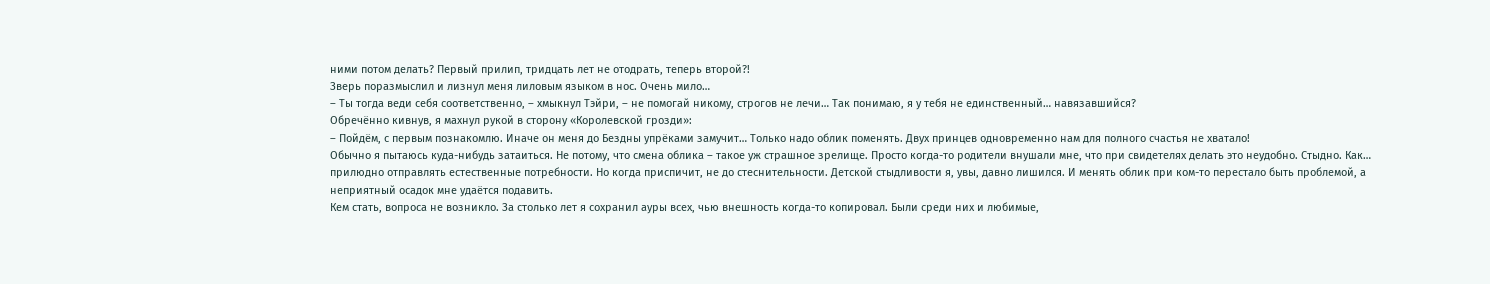ними потом делать? Первый прилип, тридцать лет не отодрать, теперь второй?!
Зверь поразмыслил и лизнул меня лиловым языком в нос. Очень мило…
– Ты тогда веди себя соответственно, – хмыкнул Тэйри, – не помогай никому, строгов не лечи… Так понимаю, я у тебя не единственный… навязавшийся?
Обречённо кивнув, я махнул рукой в сторону «Королевской грозди»:
– Пойдём, с первым познакомлю. Иначе он меня до Бездны упрёками замучит… Только надо облик поменять. Двух принцев одновременно нам для полного счастья не хватало!
Обычно я пытаюсь куда-нибудь затаиться. Не потому, что смена облика – такое уж страшное зрелище. Просто когда-то родители внушали мне, что при свидетелях делать это неудобно. Стыдно. Как… прилюдно отправлять естественные потребности. Но когда приспичит, не до стеснительности. Детской стыдливости я, увы, давно лишился. И менять облик при ком-то перестало быть проблемой, а неприятный осадок мне удаётся подавить.
Кем стать, вопроса не возникло. За столько лет я сохранил ауры всех, чью внешность когда-то копировал. Были среди них и любимые,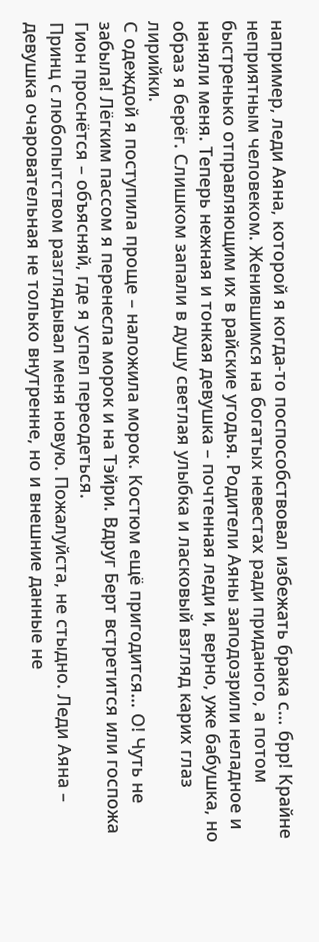например, леди Аяна, которой я когда-то поспособствовал избежать брака с… брр! Крайне неприятным человеком. Женившимся на богатых невестах ради приданого, а потом быстренько отправляющим их в райские угодья. Родители Аяны заподозрили неладное и наняли меня. Теперь нежная и тонкая девушка – почтенная леди и, верно, уже бабушка, но образ я берёг. Слишком запали в душу светлая улыбка и ласковый взгляд карих глаз лирийки.
С одеждой я поступила проще – наложила морок. Костюм ещё пригодится… О! Чуть не забыла! Лёгким пассом я перенесла морок и на Тэйри. Вдруг Берт встретится или госпожа Гион проснётся – объясняй, где я успел переодеться.
Принц с любопытством разглядывал меня новую. Пожалуйста, не стыдно. Леди Аяна – девушка очаровательная не только внутренне, но и внешние данные не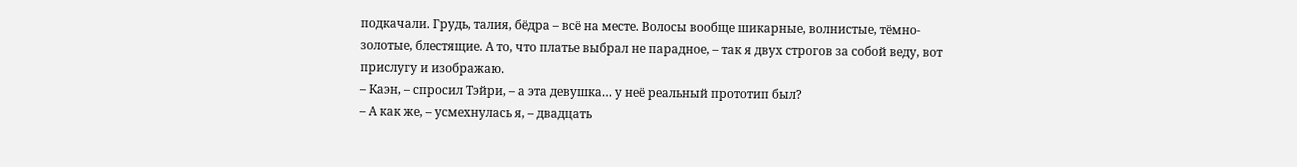подкачали. Грудь, талия, бёдра – всё на месте. Волосы вообще шикарные, волнистые, тёмно-золотые, блестящие. А то, что платье выбрал не парадное, – так я двух строгов за собой веду, вот прислугу и изображаю.
– Каэн, – спросил Тэйри, – а эта девушка… у неё реальный прототип был?
– А как же, – усмехнулась я, – двадцать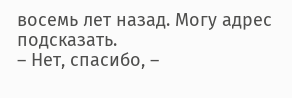восемь лет назад. Могу адрес подсказать.
– Нет, спасибо, –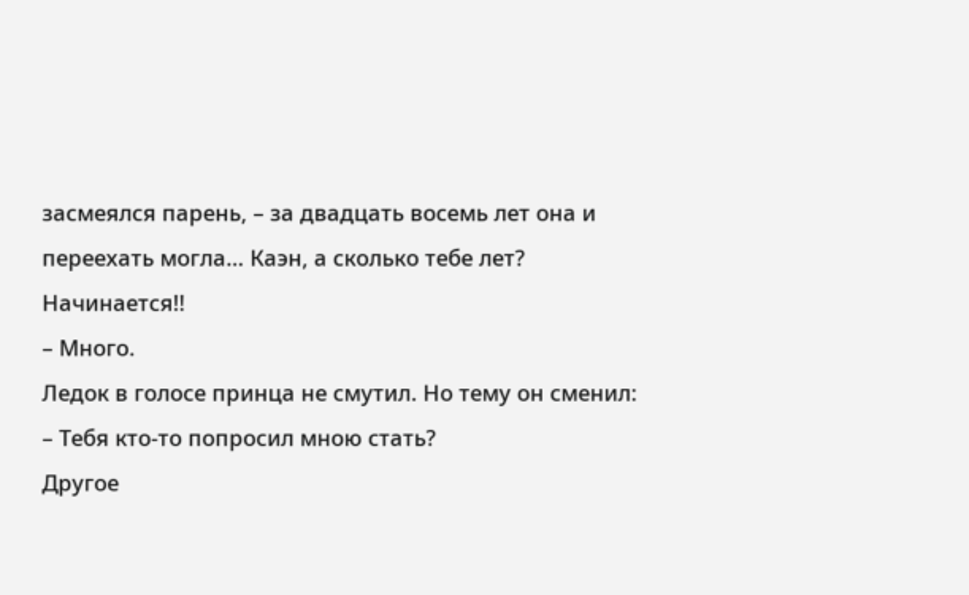засмеялся парень, – за двадцать восемь лет она и переехать могла… Каэн, а сколько тебе лет?
Начинается!!
– Много.
Ледок в голосе принца не смутил. Но тему он сменил:
– Тебя кто-то попросил мною стать?
Другое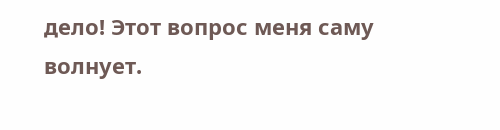дело! Этот вопрос меня саму волнует.